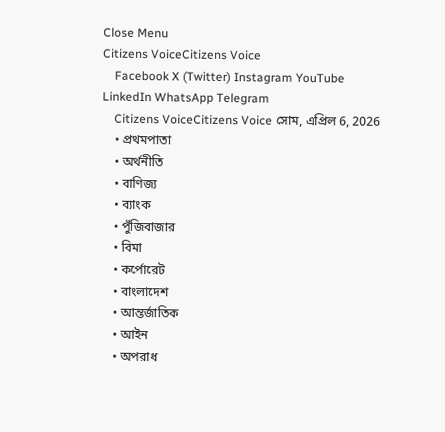Close Menu
Citizens VoiceCitizens Voice
    Facebook X (Twitter) Instagram YouTube LinkedIn WhatsApp Telegram
    Citizens VoiceCitizens Voice সোম, এপ্রিল 6, 2026
    • প্রথমপাতা
    • অর্থনীতি
    • বাণিজ্য
    • ব্যাংক
    • পুঁজিবাজার
    • বিমা
    • কর্পোরেট
    • বাংলাদেশ
    • আন্তর্জাতিক
    • আইন
    • অপরাধ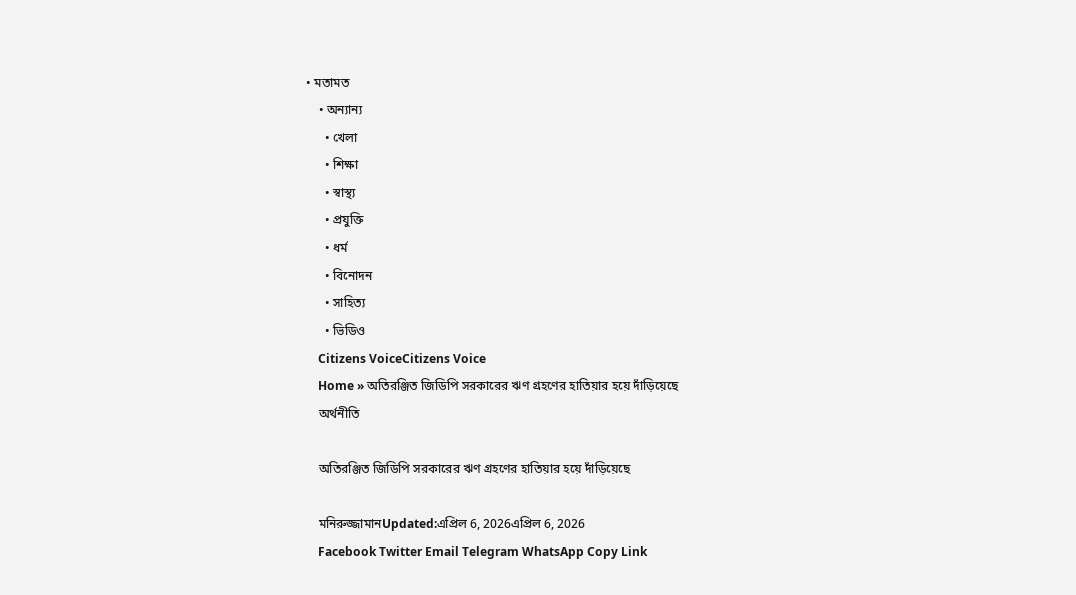• মতামত
    • অন্যান্য
      • খেলা
      • শিক্ষা
      • স্বাস্থ্য
      • প্রযুক্তি
      • ধর্ম
      • বিনোদন
      • সাহিত্য
      • ভিডিও
    Citizens VoiceCitizens Voice
    Home » অতিরঞ্জিত জিডিপি সরকারের ঋণ গ্রহণের হাতিয়ার হয়ে দাঁড়িয়েছে
    অর্থনীতি

    অতিরঞ্জিত জিডিপি সরকারের ঋণ গ্রহণের হাতিয়ার হয়ে দাঁড়িয়েছে

    মনিরুজ্জামানUpdated:এপ্রিল 6, 2026এপ্রিল 6, 2026
    Facebook Twitter Email Telegram WhatsApp Copy Link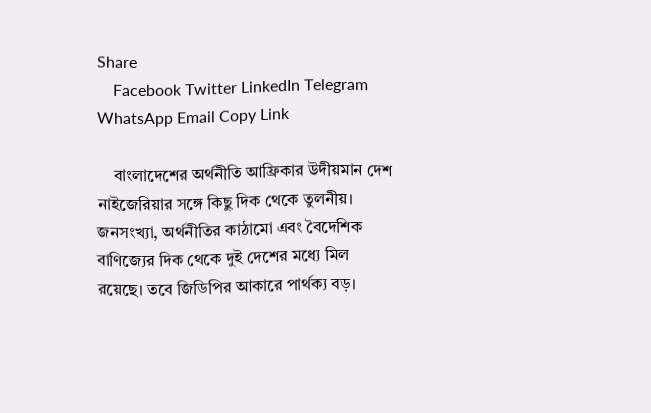Share
    Facebook Twitter LinkedIn Telegram WhatsApp Email Copy Link

    বাংলাদেশের অর্থনীতি আফ্রিকার উদীয়মান দেশ নাইজেরিয়ার সঙ্গে কিছু দিক থেকে তুলনীয়। জনসংখ্যা, অর্থনীতির কাঠামো এবং বৈদেশিক বাণিজ্যের দিক থেকে দুই দেশের মধ্যে মিল রয়েছে। তবে জিডিপির আকারে পার্থক্য বড়।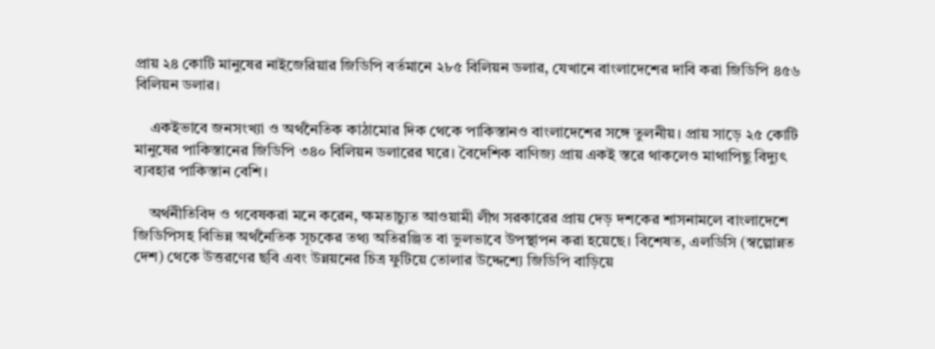প্রায় ২৪ কোটি মানুষের নাইজেরিয়ার জিডিপি বর্তমানে ২৮৫ বিলিয়ন ডলার, যেখানে বাংলাদেশের দাবি করা জিডিপি ৪৫৬ বিলিয়ন ডলার।

    একইভাবে জনসংখ্যা ও অর্থনৈতিক কাঠামোর দিক থেকে পাকিস্তানও বাংলাদেশের সঙ্গে তুলনীয়। প্রায় সাড়ে ২৫ কোটি মানুষের পাকিস্তানের জিডিপি ৩৪০ বিলিয়ন ডলারের ঘরে। বৈদেশিক বাণিজ্য প্রায় একই স্তরে থাকলেও মাথাপিছু বিদ্যুৎ ব্যবহার পাকিস্তান বেশি।

    অর্থনীতিবিদ ও গবেষকরা মনে করেন, ক্ষমতাচ্যুত আওয়ামী লীগ সরকারের প্রায় দেড় দশকের শাসনামলে বাংলাদেশে জিডিপিসহ বিভিন্ন অর্থনৈতিক সূচকের তথ্য অতিরঞ্জিত বা ভুলভাবে উপস্থাপন করা হয়েছে। বিশেষত, এলডিসি (স্বল্পোন্নত দেশ) থেকে উত্তরণের ছবি এবং উন্নয়নের চিত্র ফুটিয়ে তোলার উদ্দেশ্যে জিডিপি বাড়িয়ে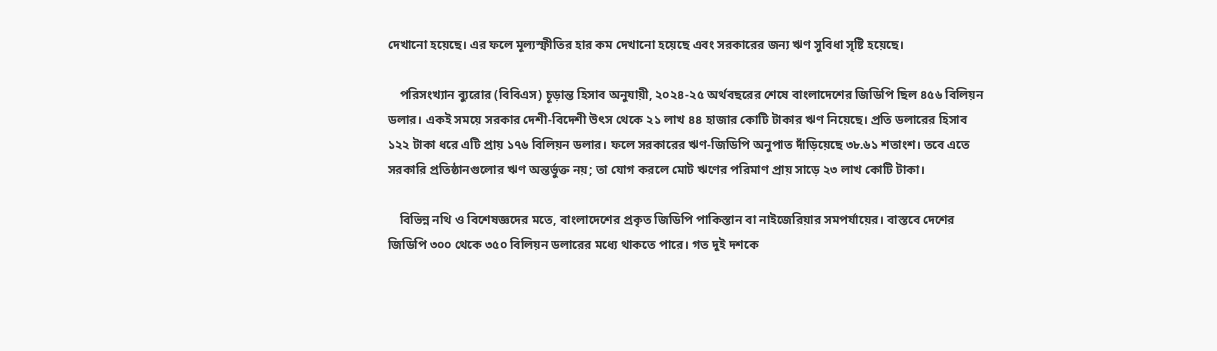দেখানো হয়েছে। এর ফলে মূল্যস্ফীতির হার কম দেখানো হয়েছে এবং সরকারের জন্য ঋণ সুবিধা সৃষ্টি হয়েছে।

    পরিসংখ্যান ব্যুরোর (বিবিএস) চূড়ান্ত হিসাব অনুযায়ী, ২০২৪-২৫ অর্থবছরের শেষে বাংলাদেশের জিডিপি ছিল ৪৫৬ বিলিয়ন ডলার। একই সময়ে সরকার দেশী-বিদেশী উৎস থেকে ২১ লাখ ৪৪ হাজার কোটি টাকার ঋণ নিয়েছে। প্রতি ডলারের হিসাব ১২২ টাকা ধরে এটি প্রায় ১৭৬ বিলিয়ন ডলার। ফলে সরকারের ঋণ-জিডিপি অনুপাত দাঁড়িয়েছে ৩৮.৬১ শতাংশ। তবে এতে সরকারি প্রতিষ্ঠানগুলোর ঋণ অন্তর্ভুক্ত নয়; তা যোগ করলে মোট ঋণের পরিমাণ প্রায় সাড়ে ২৩ লাখ কোটি টাকা।

    বিভিন্ন নথি ও বিশেষজ্ঞদের মতে, বাংলাদেশের প্রকৃত জিডিপি পাকিস্তান বা নাইজেরিয়ার সমপর্যায়ের। বাস্তবে দেশের জিডিপি ৩০০ থেকে ৩৫০ বিলিয়ন ডলারের মধ্যে থাকতে পারে। গত দুই দশকে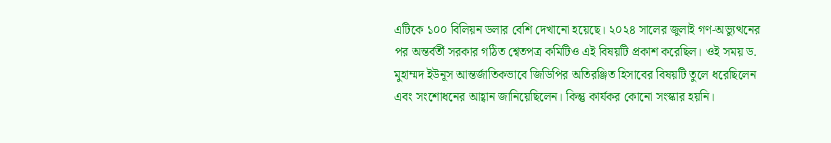এটিকে ১০০ বিলিয়ন ডলার বেশি দেখানো হয়েছে। ২০২৪ সালের জুলাই গণ-অভ্যুত্থনের পর অন্তর্বর্তী সরকার গঠিত শ্বেতপত্র কমিটিও এই বিষয়টি প্রকাশ করেছিল। ওই সময় ড. মুহাম্মদ ইউনূস আন্তর্জাতিকভাবে জিডিপির অতিরঞ্জিত হিসাবের বিষয়টি তুলে ধরেছিলেন এবং সংশোধনের আহ্বান জানিয়েছিলেন। কিন্তু কার্যকর কোনো সংস্কার হয়নি।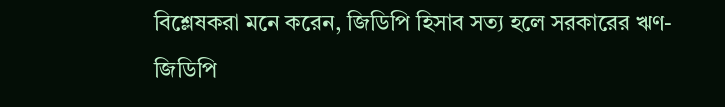বিশ্লেষকরা মনে করেন, জিডিপি হিসাব সত্য হলে সরকারের ঋণ-জিডিপি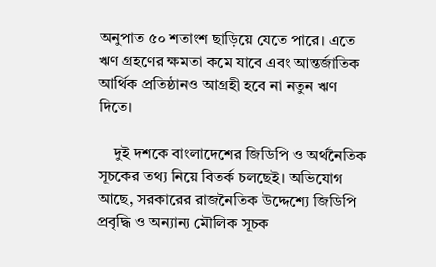অনুপাত ৫০ শতাংশ ছাড়িয়ে যেতে পারে। এতে ঋণ গ্রহণের ক্ষমতা কমে যাবে এবং আন্তর্জাতিক আর্থিক প্রতিষ্ঠানও আগ্রহী হবে না নতুন ঋণ দিতে।

    দুই দশকে বাংলাদেশের জিডিপি ও অর্থনৈতিক সূচকের তথ্য নিয়ে বিতর্ক চলছেই। অভিযোগ আছে, সরকারের রাজনৈতিক উদ্দেশ্যে জিডিপি প্রবৃদ্ধি ও অন্যান্য মৌলিক সূচক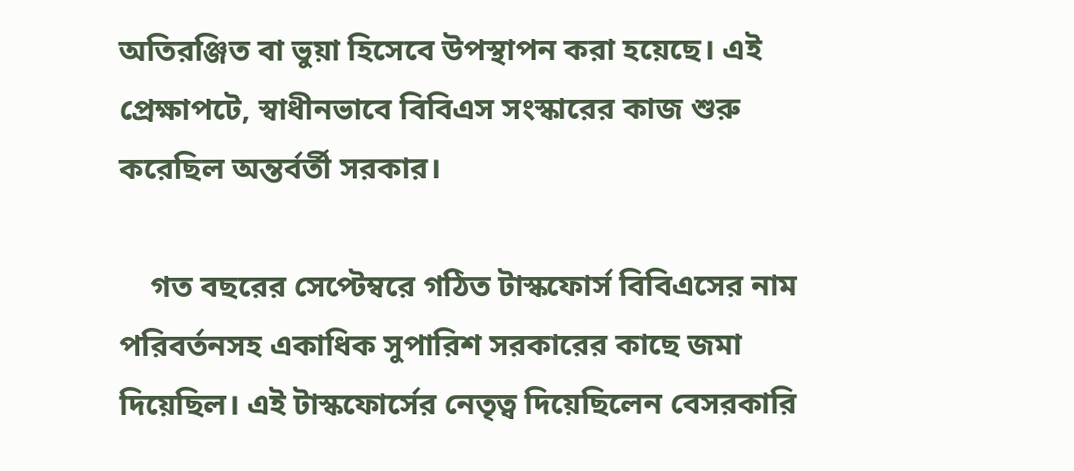অতিরঞ্জিত বা ভুয়া হিসেবে উপস্থাপন করা হয়েছে। এই প্রেক্ষাপটে, স্বাধীনভাবে বিবিএস সংস্কারের কাজ শুরু করেছিল অন্তর্বর্তী সরকার।

    গত বছরের সেপ্টেম্বরে গঠিত টাস্কফোর্স বিবিএসের নাম পরিবর্তনসহ একাধিক সুপারিশ সরকারের কাছে জমা দিয়েছিল। এই টাস্কফোর্সের নেতৃত্ব দিয়েছিলেন বেসরকারি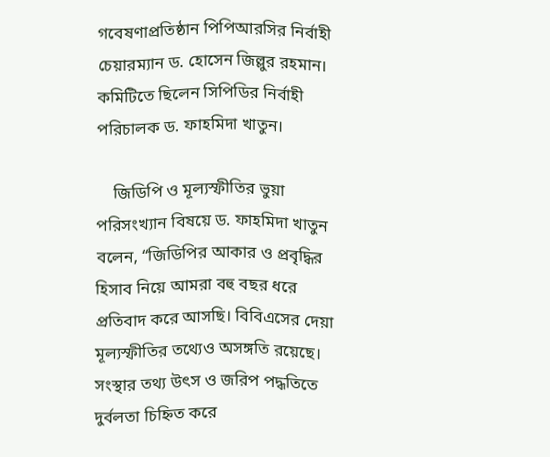গবেষণাপ্রতিষ্ঠান পিপিআরসির নির্বাহী চেয়ারম্যান ড. হোসেন জিল্লুর রহমান। কমিটিতে ছিলেন সিপিডির নির্বাহী পরিচালক ড. ফাহমিদা খাতুন।

    জিডিপি ও মূল্যস্ফীতির ভুয়া পরিসংখ্যান বিষয়ে ড. ফাহমিদা খাতুন বলেন, “জিডিপির আকার ও প্রবৃদ্ধির হিসাব নিয়ে আমরা বহু বছর ধরে প্রতিবাদ করে আসছি। বিবিএসের দেয়া মূল্যস্ফীতির তথ্যেও অসঙ্গতি রয়েছে। সংস্থার তথ্য উৎস ও জরিপ পদ্ধতিতে দুর্বলতা চিহ্নিত করে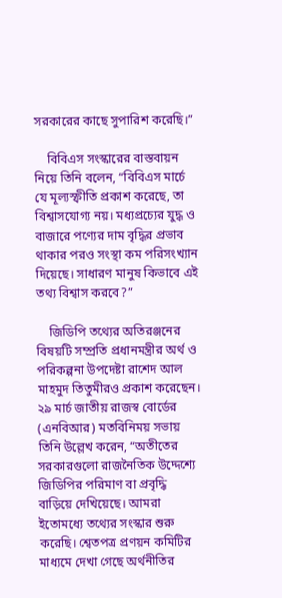সরকারের কাছে সুপারিশ করেছি।”

    বিবিএস সংস্কারের বাস্তবায়ন নিয়ে তিনি বলেন, “বিবিএস মার্চে যে মূল্যস্ফীতি প্রকাশ করেছে, তা বিশ্বাসযোগ্য নয়। মধ্যপ্রচ্যের যুদ্ধ ও বাজারে পণ্যের দাম বৃদ্ধির প্রভাব থাকার পরও সংস্থা কম পরিসংখ্যান দিয়েছে। সাধারণ মানুষ কিভাবে এই তথ্য বিশ্বাস করবে?”

    জিডিপি তথ্যের অতিরঞ্জনের বিষয়টি সম্প্রতি প্রধানমন্ত্রীর অর্থ ও পরিকল্পনা উপদেষ্টা রাশেদ আল মাহমুদ তিতুমীরও প্রকাশ করেছেন। ২৯ মার্চ জাতীয় রাজস্ব বোর্ডের (এনবিআর) মতবিনিময় সভায় তিনি উল্লেখ করেন, “অতীতের সরকারগুলো রাজনৈতিক উদ্দেশ্যে জিডিপির পরিমাণ বা প্রবৃদ্ধি বাড়িয়ে দেখিয়েছে। আমরা ইতোমধ্যে তথ্যের সংস্কার শুরু করেছি। শ্বেতপত্র প্রণয়ন কমিটির মাধ্যমে দেখা গেছে অর্থনীতির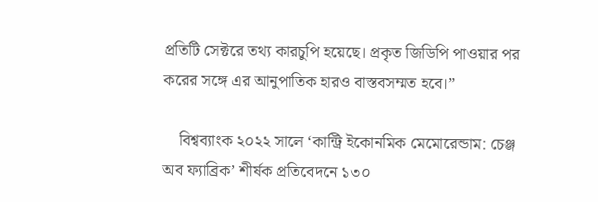প্রতিটি সেক্টরে তথ্য কারচুপি হয়েছে। প্রকৃত জিডিপি পাওয়ার পর করের সঙ্গে এর আনুপাতিক হারও বাস্তবসম্মত হবে।”

    বিশ্বব্যাংক ২০২২ সালে ‘কান্ট্রি ইকোনমিক মেমোরেন্ডাম: চেঞ্জ অব ফ্যাব্রিক’ শীর্ষক প্রতিবেদনে ১৩০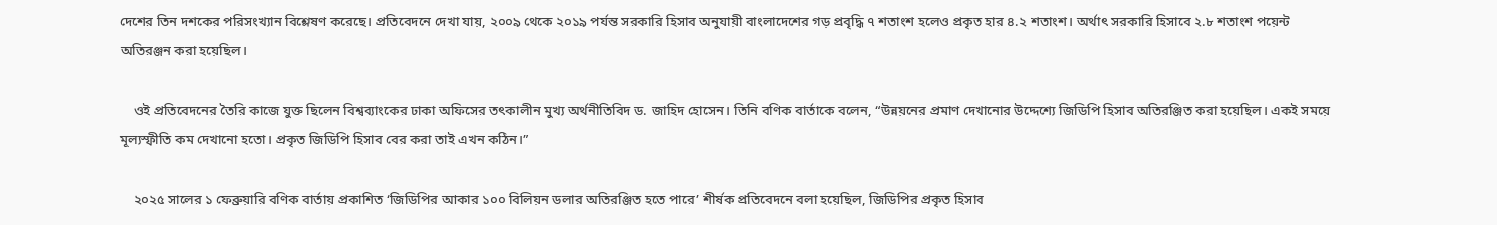দেশের তিন দশকের পরিসংখ্যান বিশ্লেষণ করেছে। প্রতিবেদনে দেখা যায়, ২০০৯ থেকে ২০১৯ পর্যন্ত সরকারি হিসাব অনুযায়ী বাংলাদেশের গড় প্রবৃদ্ধি ৭ শতাংশ হলেও প্রকৃত হার ৪.২ শতাংশ। অর্থাৎ সরকারি হিসাবে ২.৮ শতাংশ পয়েন্ট অতিরঞ্জন করা হয়েছিল।

    ওই প্রতিবেদনের তৈরি কাজে যুক্ত ছিলেন বিশ্বব্যাংকের ঢাকা অফিসের তৎকালীন মুখ্য অর্থনীতিবিদ ড. জাহিদ হোসেন। তিনি বণিক বার্তাকে বলেন, “উন্নয়নের প্রমাণ দেখানোর উদ্দেশ্যে জিডিপি হিসাব অতিরঞ্জিত করা হয়েছিল। একই সময়ে মূল্যস্ফীতি কম দেখানো হতো। প্রকৃত জিডিপি হিসাব বের করা তাই এখন কঠিন।”

    ২০২৫ সালের ১ ফেব্রুয়ারি বণিক বার্তায় প্রকাশিত ‘জিডিপির আকার ১০০ বিলিয়ন ডলার অতিরঞ্জিত হতে পারে’ শীর্ষক প্রতিবেদনে বলা হয়েছিল, জিডিপির প্রকৃত হিসাব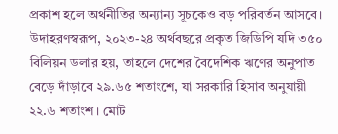প্রকাশ হলে অর্থনীতির অন্যান্য সূচকেও বড় পরিবর্তন আসবে। উদাহরণস্বরূপ, ২০২৩-২৪ অর্থবছরে প্রকৃত জিডিপি যদি ৩৫০ বিলিয়ন ডলার হয়, তাহলে দেশের বৈদেশিক ঋণের অনুপাত বেড়ে দাঁড়াবে ২৯.৬৫ শতাংশে, যা সরকারি হিসাব অনুযায়ী ২২.৬ শতাংশ। মোট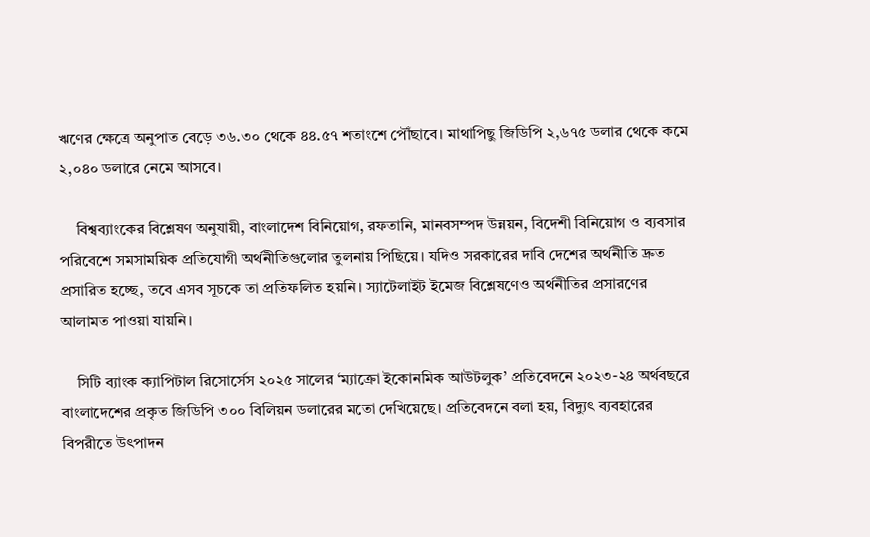ঋণের ক্ষেত্রে অনুপাত বেড়ে ৩৬.৩০ থেকে ৪৪.৫৭ শতাংশে পৌঁছাবে। মাথাপিছু জিডিপি ২,৬৭৫ ডলার থেকে কমে ২,০৪০ ডলারে নেমে আসবে।

    বিশ্বব্যাংকের বিশ্লেষণ অনুযায়ী, বাংলাদেশ বিনিয়োগ, রফতানি, মানবসম্পদ উন্নয়ন, বিদেশী বিনিয়োগ ও ব্যবসার পরিবেশে সমসাময়িক প্রতিযোগী অর্থনীতিগুলোর তুলনায় পিছিয়ে। যদিও সরকারের দাবি দেশের অর্থনীতি দ্রুত প্রসারিত হচ্ছে, তবে এসব সূচকে তা প্রতিফলিত হয়নি। স্যাটেলাইট ইমেজ বিশ্লেষণেও অর্থনীতির প্রসারণের আলামত পাওয়া যায়নি।

    সিটি ব্যাংক ক্যাপিটাল রিসোর্সেস ২০২৫ সালের ‘ম্যাক্রো ইকোনমিক আউটলুক’ প্রতিবেদনে ২০২৩-২৪ অর্থবছরে বাংলাদেশের প্রকৃত জিডিপি ৩০০ বিলিয়ন ডলারের মতো দেখিয়েছে। প্রতিবেদনে বলা হয়, বিদ্যুৎ ব্যবহারের বিপরীতে উৎপাদন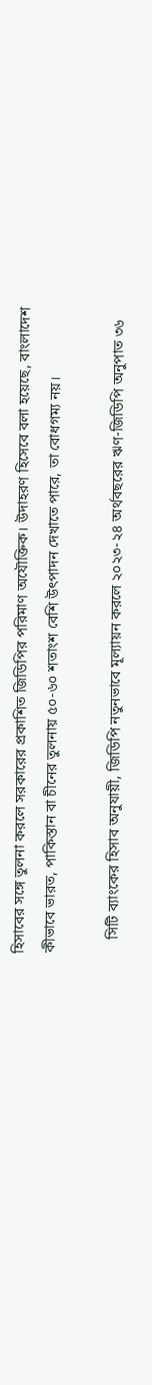হিসাবের সঙ্গে তুলনা করলে সরকারের প্রকাশিত জিডিপির পরিমাণ অযৌক্তিক। উদাহরণ হিসেবে বলা হয়েছে, বাংলাদেশ কীভাবে ভারত, পাকিস্তান বা চীনের তুলনায় ৫০-৬০ শতাংশ বেশি উৎপাদন দেখাতে পারে, তা বোধগম্য নয়।

    সিটি ব্যাংকের হিসাব অনুযায়ী, জিডিপি নতুনভাবে মূল্যায়ন করলে ২০২৩-২৪ অর্থবছরের ঋণ-জিডিপি অনুপাত ৩৬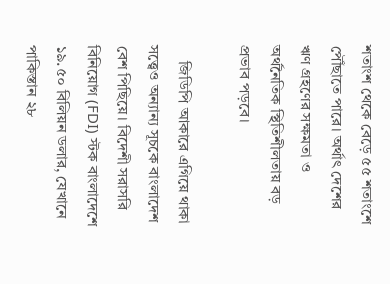শতাংশ থেকে বেড়ে ৫৫ শতাংশে পৌঁছাতে পারে। অর্থাৎ দেশের ঋণ গ্রহণের সক্ষমতা ও অর্থনৈতিক স্থিতিশীলতায় বড় প্রভাব পড়বে।

    জিডিপি আকারে এগিয়ে থাকা সত্ত্বেও অন্যান্য সূচকে বাংলাদেশ বেশ পিছিয়ে। বিদেশী সরাসরি বিনিয়োগ (FDI) স্টক বাংলাদেশে ১৯.৫০ বিলিয়ন ডলার, যেখানে পাকিস্তান ২৮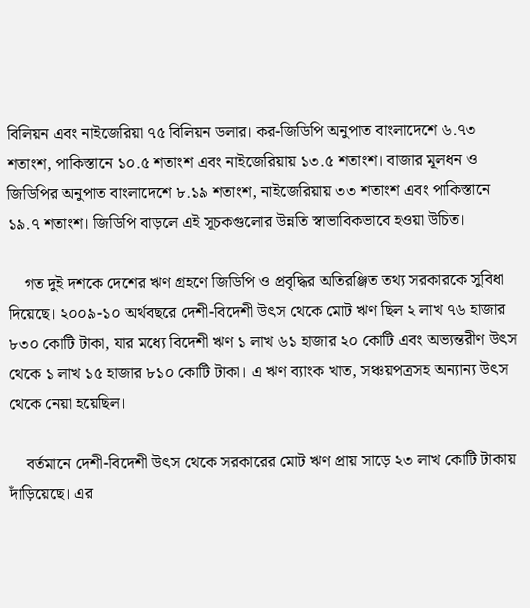বিলিয়ন এবং নাইজেরিয়া ৭৫ বিলিয়ন ডলার। কর-জিডিপি অনুপাত বাংলাদেশে ৬.৭৩ শতাংশ, পাকিস্তানে ১০.৫ শতাংশ এবং নাইজেরিয়ায় ১৩.৫ শতাংশ। বাজার মূলধন ও জিডিপির অনুপাত বাংলাদেশে ৮.১৯ শতাংশ, নাইজেরিয়ায় ৩৩ শতাংশ এবং পাকিস্তানে ১৯.৭ শতাংশ। জিডিপি বাড়লে এই সূচকগুলোর উন্নতি স্বাভাবিকভাবে হওয়া উচিত।

    গত দুই দশকে দেশের ঋণ গ্রহণে জিডিপি ও প্রবৃদ্ধির অতিরঞ্জিত তথ্য সরকারকে সুবিধা দিয়েছে। ২০০৯-১০ অর্থবছরে দেশী-বিদেশী উৎস থেকে মোট ঋণ ছিল ২ লাখ ৭৬ হাজার ৮৩০ কোটি টাকা, যার মধ্যে বিদেশী ঋণ ১ লাখ ৬১ হাজার ২০ কোটি এবং অভ্যন্তরীণ উৎস থেকে ১ লাখ ১৫ হাজার ৮১০ কোটি টাকা। এ ঋণ ব্যাংক খাত, সঞ্চয়পত্রসহ অন্যান্য উৎস থেকে নেয়া হয়েছিল।

    বর্তমানে দেশী-বিদেশী উৎস থেকে সরকারের মোট ঋণ প্রায় সাড়ে ২৩ লাখ কোটি টাকায় দাঁড়িয়েছে। এর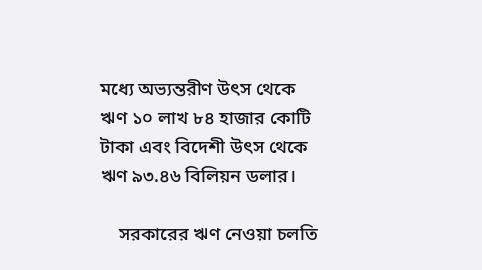মধ্যে অভ্যন্তরীণ উৎস থেকে ঋণ ১০ লাখ ৮৪ হাজার কোটি টাকা এবং বিদেশী উৎস থেকে ঋণ ৯৩.৪৬ বিলিয়ন ডলার।

    সরকারের ঋণ নেওয়া চলতি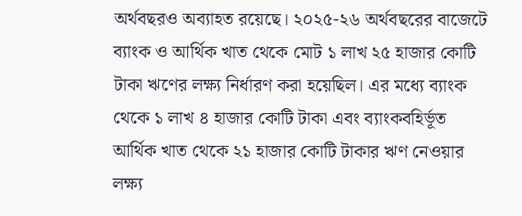অর্থবছরও অব্যাহত রয়েছে। ২০২৫-২৬ অর্থবছরের বাজেটে ব্যাংক ও আর্থিক খাত থেকে মোট ১ লাখ ২৫ হাজার কোটি টাকা ঋণের লক্ষ্য নির্ধারণ করা হয়েছিল। এর মধ্যে ব্যাংক থেকে ১ লাখ ৪ হাজার কোটি টাকা এবং ব্যাংকবহির্ভূত আর্থিক খাত থেকে ২১ হাজার কোটি টাকার ঋণ নেওয়ার লক্ষ্য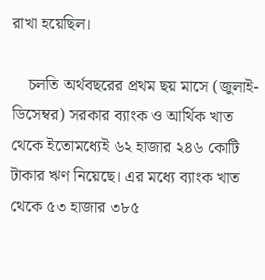রাখা হয়েছিল।

    চলতি অর্থবছরের প্রথম ছয় মাসে (জুলাই-ডিসেম্বর) সরকার ব্যাংক ও আর্থিক খাত থেকে ইতোমধ্যেই ৬২ হাজার ২৪৬ কোটি টাকার ঋণ নিয়েছে। এর মধ্যে ব্যাংক খাত থেকে ৫৩ হাজার ৩৮৫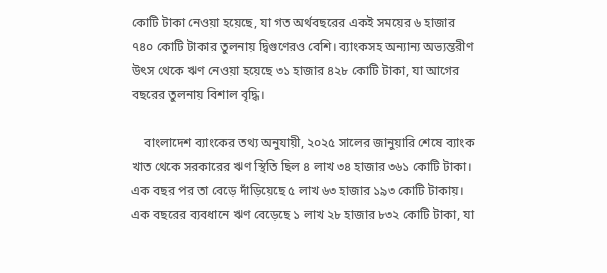কোটি টাকা নেওয়া হয়েছে, যা গত অর্থবছরের একই সময়ের ৬ হাজার ৭৪০ কোটি টাকার তুলনায় দ্বিগুণেরও বেশি। ব্যাংকসহ অন্যান্য অভ্যন্তরীণ উৎস থেকে ঋণ নেওয়া হয়েছে ৩১ হাজার ৪২৮ কোটি টাকা, যা আগের বছরের তুলনায় বিশাল বৃদ্ধি।

    বাংলাদেশ ব্যাংকের তথ্য অনুযায়ী, ২০২৫ সালের জানুয়ারি শেষে ব্যাংক খাত থেকে সরকারের ঋণ স্থিতি ছিল ৪ লাখ ৩৪ হাজার ৩৬১ কোটি টাকা। এক বছর পর তা বেড়ে দাঁড়িয়েছে ৫ লাখ ৬৩ হাজার ১৯৩ কোটি টাকায়। এক বছরের ব্যবধানে ঋণ বেড়েছে ১ লাখ ২৮ হাজার ৮৩২ কোটি টাকা, যা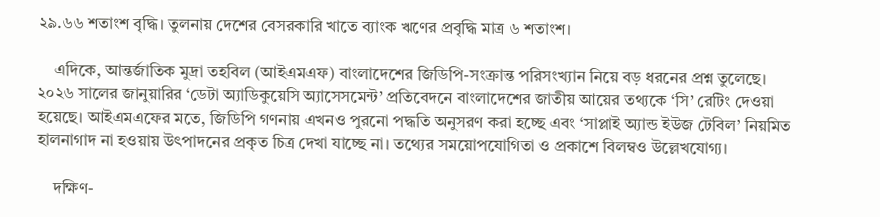২৯.৬৬ শতাংশ বৃদ্ধি। তুলনায় দেশের বেসরকারি খাতে ব্যাংক ঋণের প্রবৃদ্ধি মাত্র ৬ শতাংশ।

    এদিকে, আন্তর্জাতিক মুদ্রা তহবিল (আইএমএফ) বাংলাদেশের জিডিপি-সংক্রান্ত পরিসংখ্যান নিয়ে বড় ধরনের প্রশ্ন তুলেছে। ২০২৬ সালের জানুয়ারির ‘ডেটা অ্যাডিকুয়েসি অ্যাসেসমেন্ট’ প্রতিবেদনে বাংলাদেশের জাতীয় আয়ের তথ্যকে ‘সি’ রেটিং দেওয়া হয়েছে। আইএমএফের মতে, জিডিপি গণনায় এখনও পুরনো পদ্ধতি অনুসরণ করা হচ্ছে এবং ‘সাপ্লাই অ্যান্ড ইউজ টেবিল’ নিয়মিত হালনাগাদ না হওয়ায় উৎপাদনের প্রকৃত চিত্র দেখা যাচ্ছে না। তথ্যের সময়োপযোগিতা ও প্রকাশে বিলম্বও উল্লেখযোগ্য।

    দক্ষিণ-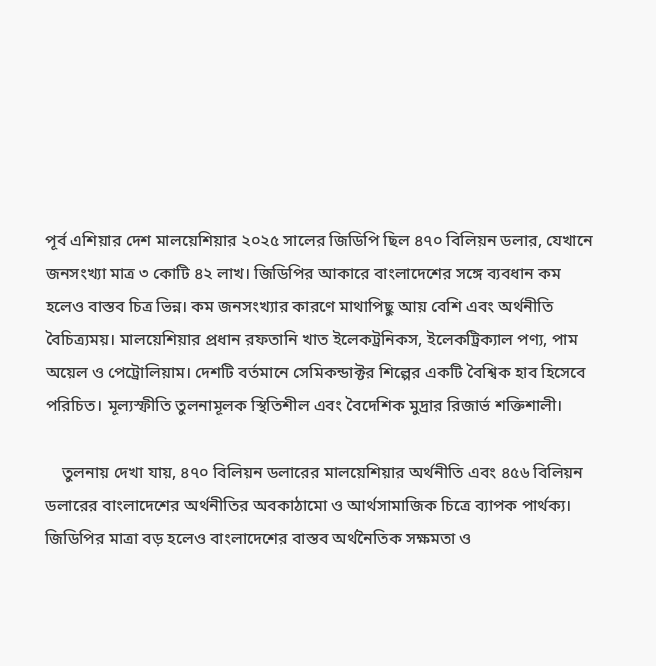পূর্ব এশিয়ার দেশ মালয়েশিয়ার ২০২৫ সালের জিডিপি ছিল ৪৭০ বিলিয়ন ডলার, যেখানে জনসংখ্যা মাত্র ৩ কোটি ৪২ লাখ। জিডিপির আকারে বাংলাদেশের সঙ্গে ব্যবধান কম হলেও বাস্তব চিত্র ভিন্ন। কম জনসংখ্যার কারণে মাথাপিছু আয় বেশি এবং অর্থনীতি বৈচিত্র্যময়। মালয়েশিয়ার প্রধান রফতানি খাত ইলেকট্রনিকস, ইলেকট্রিক্যাল পণ্য, পাম অয়েল ও পেট্রোলিয়াম। দেশটি বর্তমানে সেমিকন্ডাক্টর শিল্পের একটি বৈশ্বিক হাব হিসেবে পরিচিত। মূল্যস্ফীতি তুলনামূলক স্থিতিশীল এবং বৈদেশিক মুদ্রার রিজার্ভ শক্তিশালী।

    তুলনায় দেখা যায়, ৪৭০ বিলিয়ন ডলারের মালয়েশিয়ার অর্থনীতি এবং ৪৫৬ বিলিয়ন ডলারের বাংলাদেশের অর্থনীতির অবকাঠামো ও আর্থসামাজিক চিত্রে ব্যাপক পার্থক্য। জিডিপির মাত্রা বড় হলেও বাংলাদেশের বাস্তব অর্থনৈতিক সক্ষমতা ও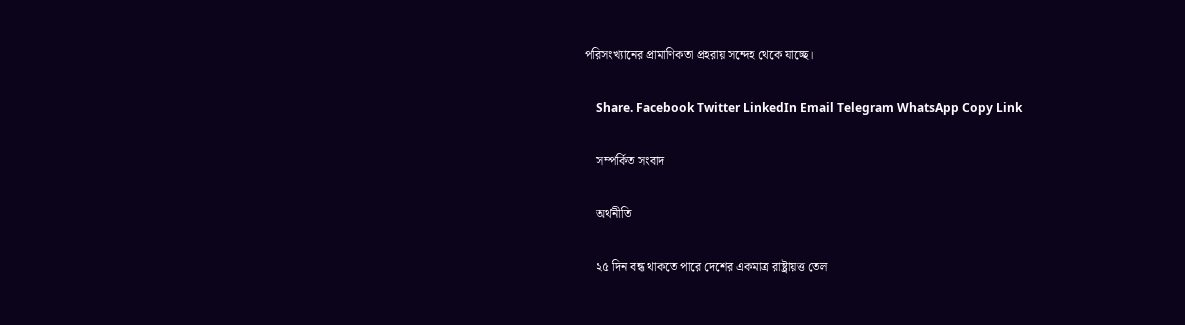পরিসংখ্যানের প্রামাণিকতা প্রহরায় সন্দেহ থেকে যাচ্ছে।

    Share. Facebook Twitter LinkedIn Email Telegram WhatsApp Copy Link

    সম্পর্কিত সংবাদ

    অর্থনীতি

    ২৫ দিন বন্ধ থাকতে পারে দেশের একমাত্র রাষ্ট্রায়ত্ত তেল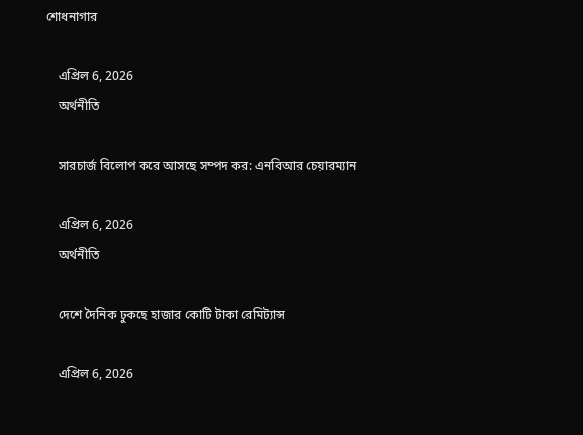শোধনাগার

    এপ্রিল 6, 2026
    অর্থনীতি

    সারচার্জ বিলোপ করে আসছে সম্পদ কর: এনবিআর চেয়ারম্যান

    এপ্রিল 6, 2026
    অর্থনীতি

    দেশে দৈনিক ঢুকছে হাজার কোটি টাকা রেমিট্যান্স

    এপ্রিল 6, 2026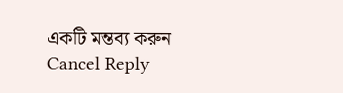একটি মন্তব্য করুন Cancel Reply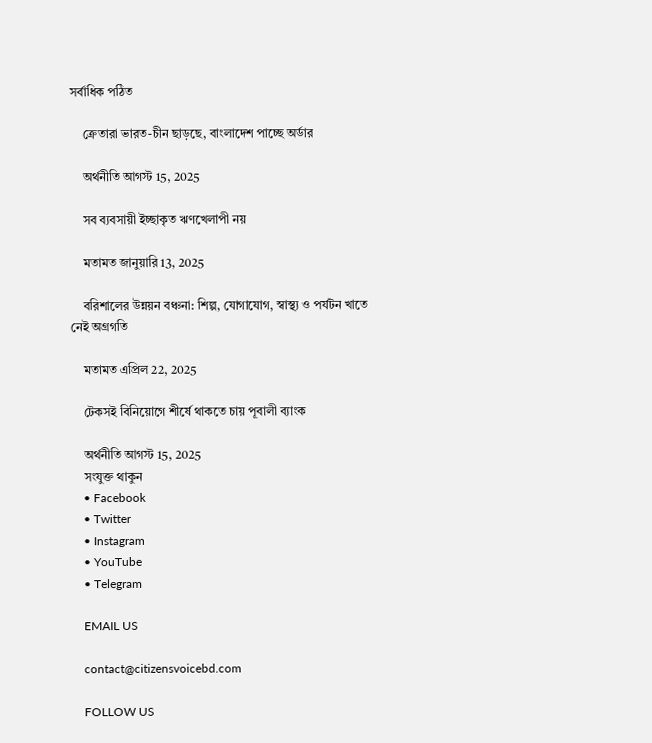সর্বাধিক পঠিত

    ক্রেতারা ভারত-চীন ছাড়ছে, বাংলাদেশ পাচ্ছে অর্ডার

    অর্থনীতি আগস্ট 15, 2025

    সব ব্যবসায়ী ইচ্ছাকৃত ঋণখেলাপী নয়

    মতামত জানুয়ারি 13, 2025

    বরিশালের উন্নয়ন বঞ্চনা: শিল্প, যোগাযোগ, স্বাস্থ্য ও পর্যটন খাতে নেই অগ্রগতি

    মতামত এপ্রিল 22, 2025

    টেকসই বিনিয়োগে শীর্ষে থাকতে চায় পূবালী ব্যাংক

    অর্থনীতি আগস্ট 15, 2025
    সংযুক্ত থাকুন
    • Facebook
    • Twitter
    • Instagram
    • YouTube
    • Telegram

    EMAIL US

    contact@citizensvoicebd.com

    FOLLOW US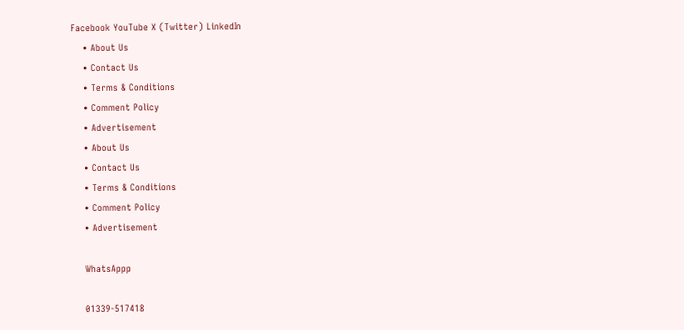Facebook YouTube X (Twitter) LinkedIn
    • About Us
    • Contact Us
    • Terms & Conditions
    • Comment Policy
    • Advertisement
    • About Us
    • Contact Us
    • Terms & Conditions
    • Comment Policy
    • Advertisement

    WhatsAppp

    01339-517418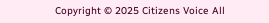Copyright © 2025 Citizens Voice All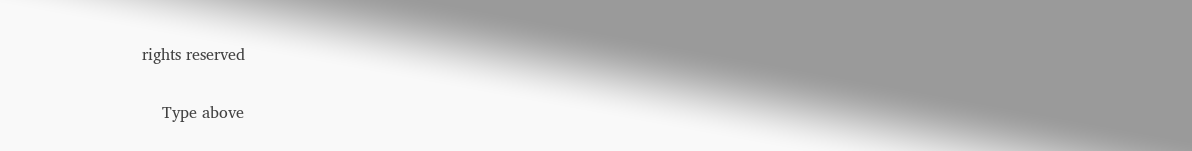rights reserved

    Type above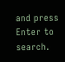and press Enter to search.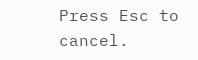Press Esc to cancel.